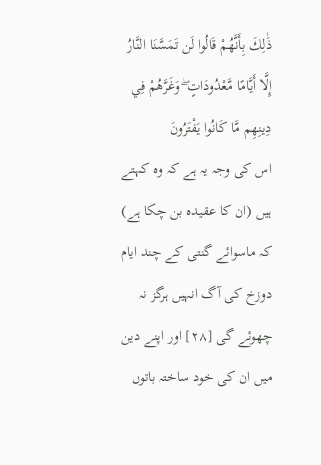ذَٰلِكَ بِأَنَّهُمْ قَالُوا لَن تَمَسَّنَا النَّارُ إِلَّا أَيَّامًا مَّعْدُودَاتٍ ۖ وَغَرَّهُمْ فِي دِينِهِم مَّا كَانُوا يَفْتَرُونَ
اس کی وجہ یہ ہے کہ وہ کہتے ہیں (ان کا عقیدہ بن چکا ہے) کہ ماسوائے گنتی کے چند ایام دوزخ کی آگ انہیں ہرگز نہ چھوئے گی [٢٨] اور اپنے دین میں ان کی خود ساختہ باتوں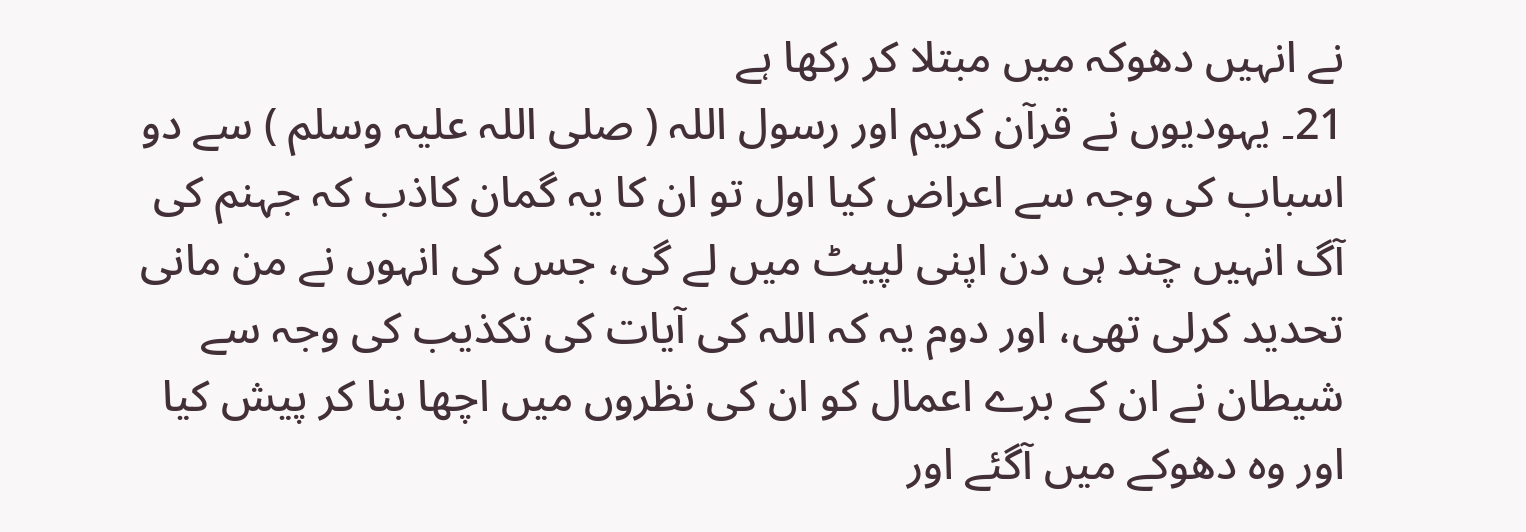نے انہیں دھوکہ میں مبتلا کر رکھا ہے
21۔ یہودیوں نے قرآن کریم اور رسول اللہ ( صلی اللہ علیہ وسلم ) سے دو اسباب کی وجہ سے اعراض کیا اول تو ان کا یہ گمان کاذب کہ جہنم کی آگ انہیں چند ہی دن اپنی لپیٹ میں لے گی، جس کی انہوں نے من مانی تحدید کرلی تھی، اور دوم یہ کہ اللہ کی آیات کی تکذیب کی وجہ سے شیطان نے ان کے برے اعمال کو ان کی نظروں میں اچھا بنا کر پیش کیا اور وہ دھوکے میں آگئے اور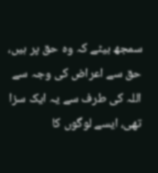سمجھ بیٹے کہ وہ حق پر ہیں، حق سے اعراض کی وجہ سے اللہ کی طرف سے یہ ایک سزا تھی، ایسے لوگوں کا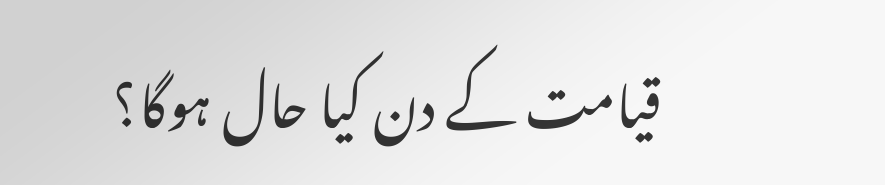قیامت کے دن کیا حال ہوگا؟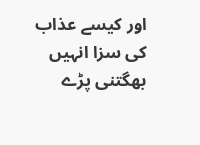اور کیسے عذاب کی سزا انہیں بھگتنی پڑے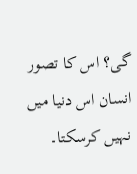گی؟ اس کا تصور انسان اس دنیا میں نہیں کرسکتا۔